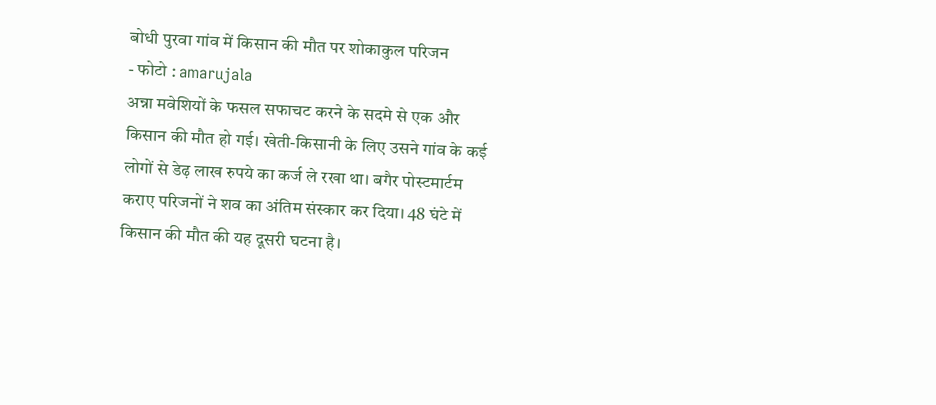बोधी पुरवा गांव में किसान की मौत पर शोकाकुल परिजन
- फोटो : amarujala
अन्ना मवेशियों के फसल सफाचट करने के सदमे से एक और किसान की मौत हो गई। खेती-किसानी के लिए उसने गांव के कई लोगों से डेढ़ लाख रुपये का कर्ज ले रखा था। बगैर पोस्टमार्टम कराए परिजनों ने शव का अंतिम संस्कार कर दिया। 48 घंटे में किसान की मौत की यह दूसरी घटना है।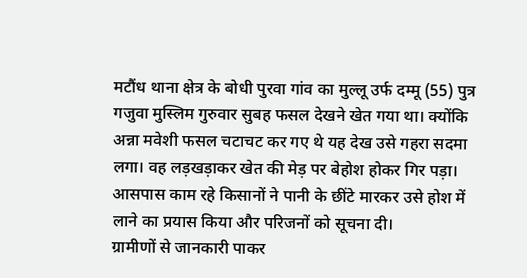मटौंध थाना क्षेत्र के बोधी पुरवा गांव का मुल्लू उर्फ दम्मू (55) पुत्र गजुवा मुस्लिम गुरुवार सुबह फसल देखने खेत गया था। क्योंकि अन्ना मवेशी फसल चटाचट कर गए थे यह देख उसे गहरा सदमा लगा। वह लड़खड़ाकर खेत की मेड़ पर बेहोश होकर गिर पड़ा। आसपास काम रहे किसानों ने पानी के छींटे मारकर उसे होश में लाने का प्रयास किया और परिजनों को सूचना दी।
ग्रामीणों से जानकारी पाकर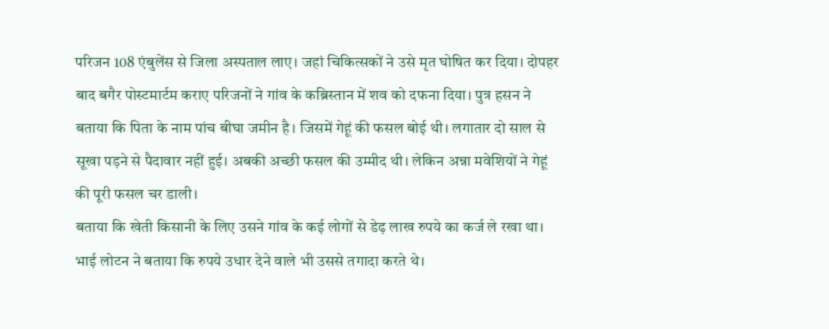परिजन 108 एंबुलेंस से जिला अस्पताल लाए। जहां चिकित्सकों ने उसे मृत घोषित कर दिया। दोपहर बाद बगैर पोस्टमार्टम कराए परिजनों ने गांव के कब्रिस्तान में शव को दफना दिया। पुत्र हसन ने बताया कि पिता के नाम पांच बीघा जमीन है। जिसमें गेहूं की फसल बोई थी। लगातार दो साल से सूखा पड़ने से पैदावार नहीं हुई। अबकी अच्छी फसल की उम्मीद थी। लेकिन अन्ना मवेशियों ने गेहूं की पूरी फसल चर डाली।
बताया कि खेती किसानी के लिए उसने गांव के कई लोगों से डेढ़ लाख रुपये का कर्ज ले रखा था। भाई लोटन ने बताया कि रुपये उधार देने वाले भी उससे तगादा करते थे।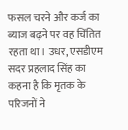फसल चरने और कर्ज का ब्याज बढ़ने पर वह चिंतित रहता था। उधर, एसडीएम सदर प्रहलाद सिंह का कहना है कि मृतक के परिजनों ने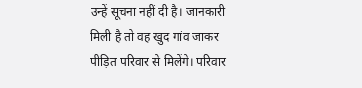उन्हें सूचना नहीं दी है। जानकारी मिली है तो वह खुद गांव जाकर पीड़ित परिवार से मिलेंगे। परिवार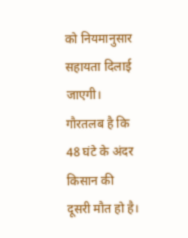को नियमानुसार सहायता दिलाई जाएगी।
गौरतलब है कि 48 घंटे के अंदर किसान की दूसरी मौत हो है।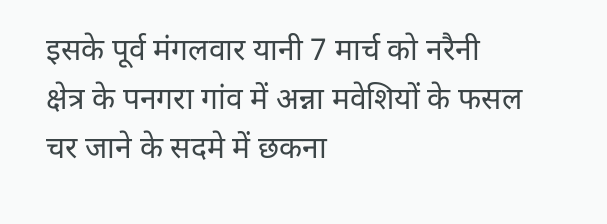इसके पूर्व मंगलवार यानी 7 मार्च को नरैनी क्षेत्र के पनगरा गांव में अन्ना मवेशियों के फसल चर जाने के सदमे में छकना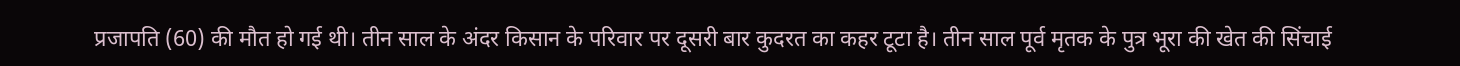प्रजापति (60) की मौत हो गई थी। तीन साल के अंदर किसान के परिवार पर दूसरी बार कुदरत का कहर टूटा है। तीन साल पूर्व मृतक के पुत्र भूरा की खेत की सिंचाई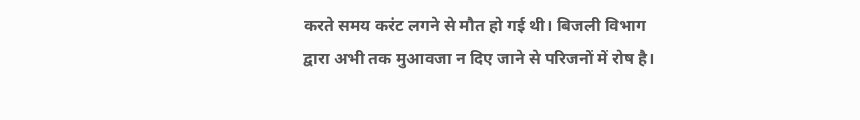करते समय करंट लगने से मौत हो गई थी। बिजली विभाग द्वारा अभी तक मुआवजा न दिए जाने से परिजनों में रोष है।